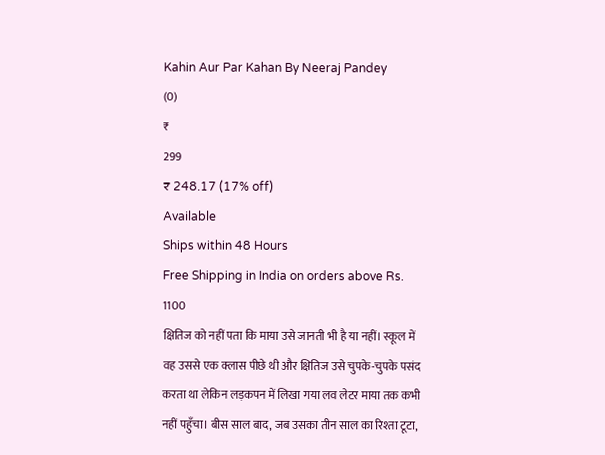Kahin Aur Par Kahan By Neeraj Pandey
(0)
₹
299
₹ 248.17 (17% off)
Available
Ships within 48 Hours
Free Shipping in India on orders above Rs. 1100
क्षितिज को नहीं पता कि माया उसे जानती भी है या नहीं। स्कूल में वह उससे एक क्लास पीछे थी और क्षितिज उसे चुपके-चुपके पसंद करता था लेकिन लड़कपन में लिखा गया लव लेटर माया तक कभी नहीं पहुँचा। बीस साल बाद, जब उसका तीन साल का रिश्ता टूटा,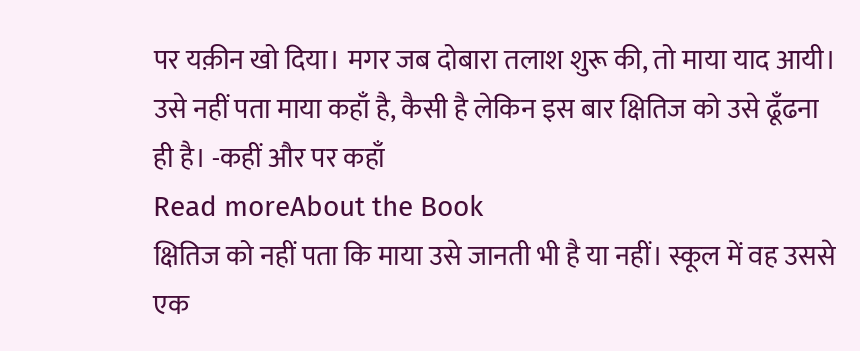पर यक़ीन खो दिया। मगर जब दोबारा तलाश शुरू की, तो माया याद आयी। उसे नहीं पता माया कहाँ है, कैसी है लेकिन इस बार क्षितिज को उसे ढूँढना ही है। -कहीं और पर कहाँ
Read moreAbout the Book
क्षितिज को नहीं पता कि माया उसे जानती भी है या नहीं। स्कूल में वह उससे एक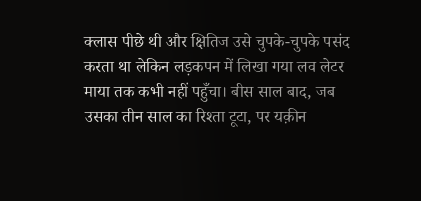क्लास पीछे थी और क्षितिज उसे चुपके-चुपके पसंद करता था लेकिन लड़कपन में लिखा गया लव लेटर माया तक कभी नहीं पहुँचा। बीस साल बाद, जब उसका तीन साल का रिश्ता टूटा, पर यक़ीन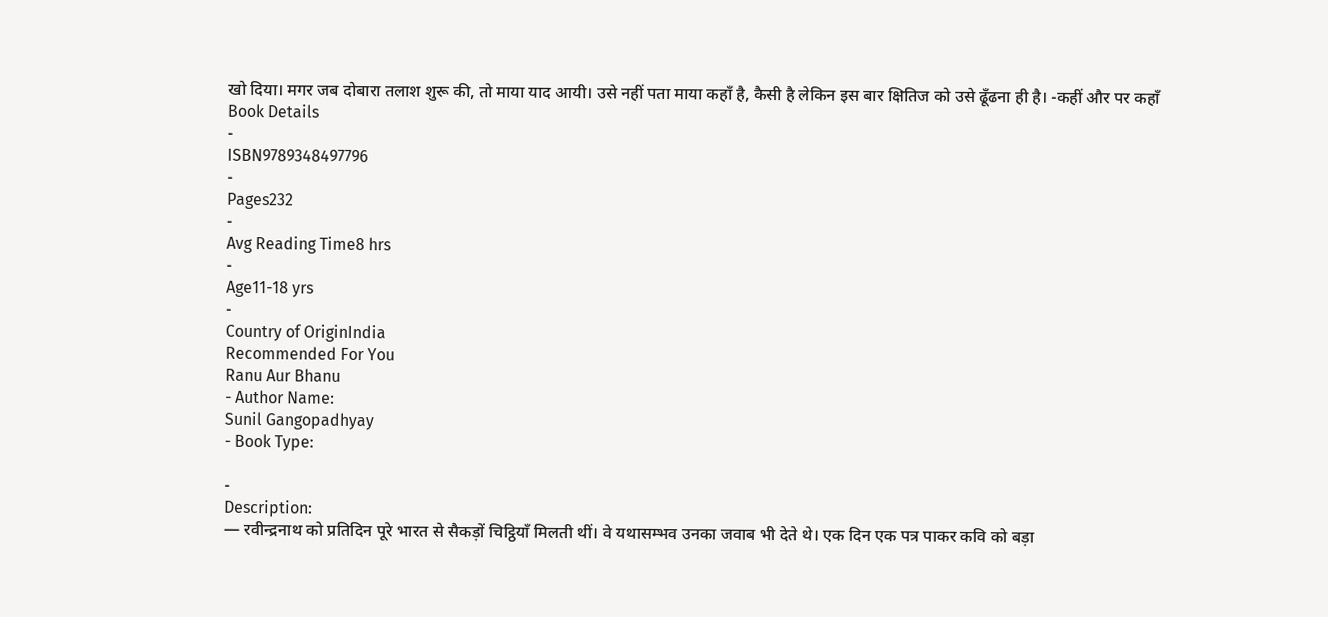खो दिया। मगर जब दोबारा तलाश शुरू की, तो माया याद आयी। उसे नहीं पता माया कहाँ है, कैसी है लेकिन इस बार क्षितिज को उसे ढूँढना ही है। -कहीं और पर कहाँ
Book Details
-
ISBN9789348497796
-
Pages232
-
Avg Reading Time8 hrs
-
Age11-18 yrs
-
Country of OriginIndia
Recommended For You
Ranu Aur Bhanu
- Author Name:
Sunil Gangopadhyay
- Book Type:

-
Description:
— रवीन्द्रनाथ को प्रतिदिन पूरे भारत से सैकड़ों चिट्ठियाँ मिलती थीं। वे यथासम्भव उनका जवाब भी देते थे। एक दिन एक पत्र पाकर कवि को बड़ा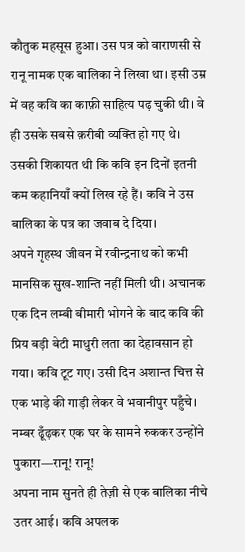कौतुक महसूस हुआ। उस पत्र को वाराणसी से रानू नामक एक बालिका ने लिखा था। इसी उम्र में वह कवि का काफ़ी साहित्य पढ़ चुकी थी। वे ही उसके सबसे क़रीबी व्यक्ति हो गए थे। उसकी शिकायत थी कि कवि इन दिनों इतनी कम कहानियाँ क्यों लिख रहे हैं। कवि ने उस बालिका के पत्र का जवाब दे दिया।
अपने गृहस्थ जीवन में रवीन्द्रनाथ को कभी मानसिक सुख-शान्ति नहीं मिली थी। अचानक एक दिन लम्बी बीमारी भोगने के बाद कवि की प्रिय बड़ी बेटी माधुरी लता का देहावसान हो गया। कवि टूट गए। उसी दिन अशान्त चित्त से एक भाड़े की गाड़ी लेकर वे भवानीपुर पहुँचे। नम्बर ढूँढ़कर एक घर के सामने रुककर उन्होंने पुकारा—रानू! रानू!
अपना नाम सुनते ही तेज़ी से एक बालिका नीचे उतर आई। कवि अपलक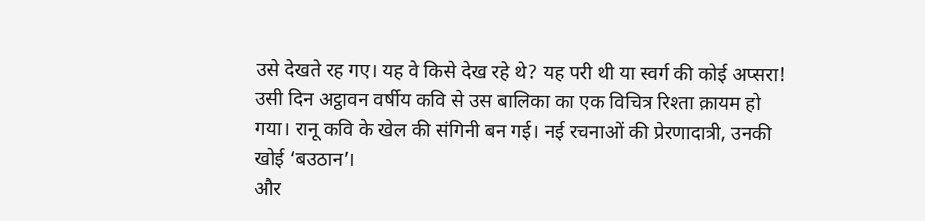उसे देखते रह गए। यह वे किसे देख रहे थे? यह परी थी या स्वर्ग की कोई अप्सरा! उसी दिन अट्ठावन वर्षीय कवि से उस बालिका का एक विचित्र रिश्ता क़ायम हो गया। रानू कवि के खेल की संगिनी बन गई। नई रचनाओं की प्रेरणादात्री, उनकी खोई ‘बउठान’।
और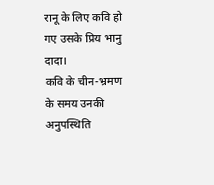रानू के लिए कवि हो गए उसके प्रिय भानु दादा।
कवि के चीन-भ्रमण के समय उनकी अनुपस्थिति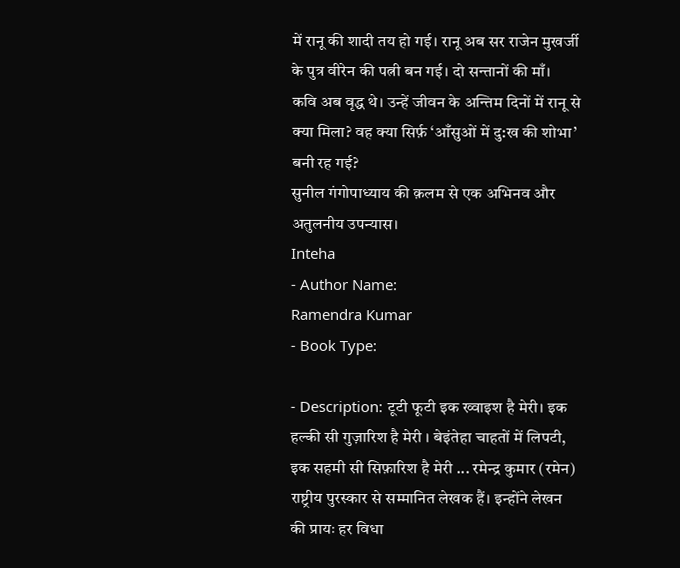में रानू की शादी तय हो गई। रानू अब सर राजेन मुखर्जी के पुत्र वीरेन की पत्नी बन गई। दो सन्तानों की माँ।
कवि अब वृद्ध थे। उन्हें जीवन के अन्तिम दिनों में रानू से क्या मिला? वह क्या सिर्फ़ ‘आँसुओं में दु:ख की शोभा’ बनी रह गई?
सुनील गंगोपाध्याय की क़लम से एक अभिनव और अतुलनीय उपन्यास।
Inteha
- Author Name:
Ramendra Kumar
- Book Type:

- Description: टूटी फूटी इक ख्वाइश है मेरी। इक हल्की सी गुज़ारिश है मेरी । बेइंतेहा चाहतों में लिपटी, इक सहमी सी सिफ़ारिश है मेरी ... रमेन्द्र कुमार (रमेन) राष्ट्रीय पुरस्कार से सम्मानित लेखक हैं। इन्होंने लेखन की प्रायः हर विधा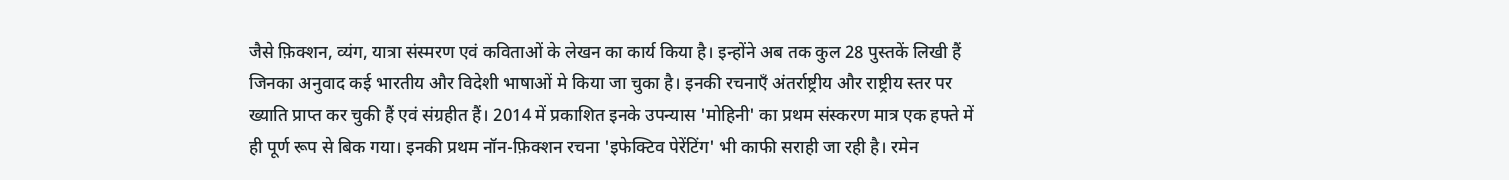जैसे फ़िक्शन, व्यंग, यात्रा संस्मरण एवं कविताओं के लेखन का कार्य किया है। इन्होंने अब तक कुल 28 पुस्तकें लिखी हैं जिनका अनुवाद कई भारतीय और विदेशी भाषाओं मे किया जा चुका है। इनकी रचनाएँ अंतर्राष्ट्रीय और राष्ट्रीय स्तर पर ख्याति प्राप्त कर चुकी हैं एवं संग्रहीत हैं। 2014 में प्रकाशित इनके उपन्यास 'मोहिनी' का प्रथम संस्करण मात्र एक हफ्ते में ही पूर्ण रूप से बिक गया। इनकी प्रथम नॉन-फ़िक्शन रचना 'इफेक्टिव पेरेंटिंग' भी काफी सराही जा रही है। रमेन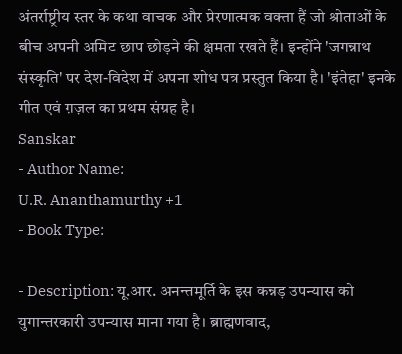अंतर्राष्ट्रीय स्तर के कथा वाचक और प्रेरणात्मक वक्ता हैं जो श्रोताओं के बीच अपनी अमिट छाप छोड़ने की क्षमता रखते हैं। इन्होंने 'जगन्नाथ संस्कृति' पर देश-विदेश में अपना शोध पत्र प्रस्तुत किया है। 'इंतेहा' इनके गीत एवं ग़ज़ल का प्रथम संग्रह है।
Sanskar
- Author Name:
U.R. Ananthamurthy +1
- Book Type:

- Description: यू.आर. अनन्तमूर्ति के इस कन्नड़ उपन्यास को युगान्तरकारी उपन्यास माना गया है। ब्राह्मणवाद,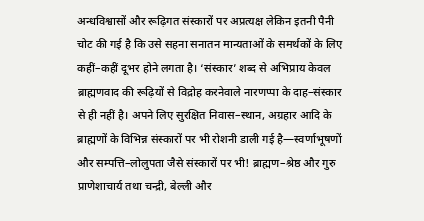अन्धविश्वासों और रूढ़िगत संस्कारों पर अप्रत्यक्ष लेकिन इतनी पैनी चोट की गई है कि उसे सहना सनातन मान्यताओं के समर्थकों के लिए कहीं–कहीं दूभर होने लगता है। ‘संस्कार’ शब्द से अभिप्राय केवल ब्राह्मणवाद की रूढ़ियों से विद्रोह करनेवाले नारणप्पा के दाह–संस्कार से ही नहीं है। अपने लिए सुरक्षित निवास–स्थान, अग्रहार आदि के ब्राह्मणों के विभिन्न संस्कारों पर भी रोशनी डाली गई है—स्वर्णाभूषणों और सम्पत्ति–लोलुपता जैसे संस्कारों पर भी! ब्राह्मण–श्रेष्ठ और गुरु प्राणेशाचार्य तथा चन्द्री, बेल्ली और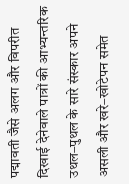पद्मावती जैसे अलग और विपरीत दिखाई देनेवाले पात्रों की आभ्यन्तरिक उथल–पुथल के सारे संस्कार अपने असली और खरे–खोटेपन समेत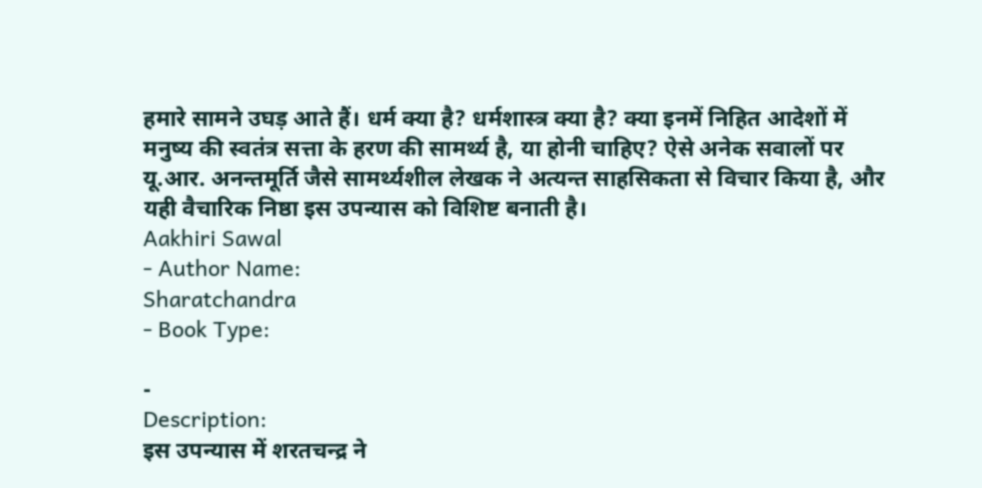हमारे सामने उघड़ आते हैं। धर्म क्या है? धर्मशास्त्र क्या है? क्या इनमें निहित आदेशों में मनुष्य की स्वतंत्र सत्ता के हरण की सामर्थ्य है, या होनी चाहिए? ऐसे अनेक सवालों पर यू.आर. अनन्तमूर्ति जैसे सामर्थ्यशील लेखक ने अत्यन्त साहसिकता से विचार किया है, और यही वैचारिक निष्ठा इस उपन्यास को विशिष्ट बनाती है।
Aakhiri Sawal
- Author Name:
Sharatchandra
- Book Type:

-
Description:
इस उपन्यास में शरतचन्द्र ने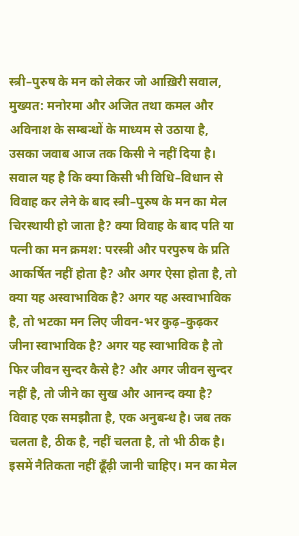स्त्री–पुरुष के मन को लेकर जो आख़िरी सवाल, मुख्यत: मनोरमा और अजित तथा कमल और अविनाश के सम्बन्धों के माध्यम से उठाया है, उसका जवाब आज तक किसी ने नहीं दिया है। सवाल यह है कि क्या किसी भी विधि–विधान से विवाह कर लेने के बाद स्त्री–पुरुष के मन का मेल चिरस्थायी हो जाता है? क्या विवाह के बाद पति या पत्नी का मन क्रमश: परस्त्री और परपुरुष के प्रति आकर्षित नहीं होता है? और अगर ऐसा होता है, तो क्या यह अस्वाभाविक है? अगर यह अस्वाभाविक है, तो भटका मन लिए जीवन-भर कुढ़–कुढ़कर जीना स्वाभाविक है? अगर यह स्वाभाविक है तो फिर जीवन सुन्दर कैसे है? और अगर जीवन सुन्दर नहीं है, तो जीने का सुख और आनन्द क्या है? विवाह एक समझौता है, एक अनुबन्ध है। जब तक चलता है, ठीक है, नहीं चलता है, तो भी ठीक है। इसमें नैतिकता नहीं ढूँढ़ी जानी चाहिए। मन का मेल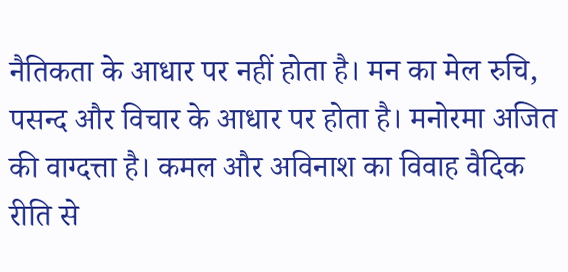नैतिकता के आधार पर नहीं होता है। मन का मेल रुचि, पसन्द और विचार के आधार पर होता है। मनोरमा अजित की वाग्दत्ता है। कमल और अविनाश का विवाह वैदिक रीति से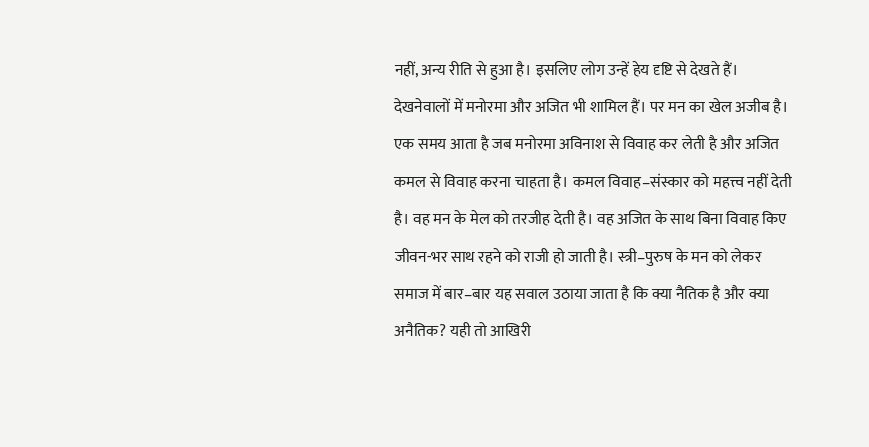नहीं, अन्य रीति से हुआ है। इसलिए लोग उन्हें हेय दृष्टि से देखते हैं। देखनेवालों में मनोरमा और अजित भी शामिल हैं। पर मन का खेल अजीब है। एक समय आता है जब मनोरमा अविनाश से विवाह कर लेती है और अजित कमल से विवाह करना चाहता है। कमल विवाह–संस्कार को महत्त्व नहीं देती है। वह मन के मेल को तरजीह देती है। वह अजित के साथ बिना विवाह किए जीवन-भर साथ रहने को राजी हो जाती है। स्त्री–पुरुष के मन को लेकर समाज में बार–बार यह सवाल उठाया जाता है कि क्या नैतिक है और क्या अनैतिक? यही तो आखिरी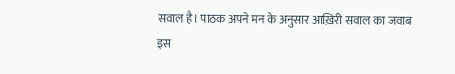सवाल है। पाठक अपने मन के अनुसार आख़िरी सवाल का जवाब इस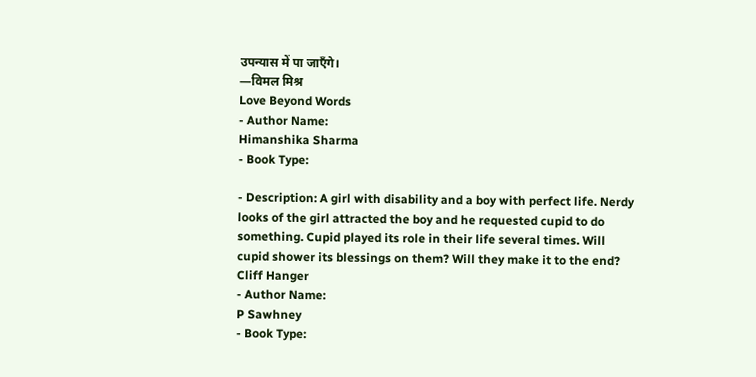उपन्यास में पा जाएँगे।
—विमल मिश्र
Love Beyond Words
- Author Name:
Himanshika Sharma
- Book Type:

- Description: A girl with disability and a boy with perfect life. Nerdy looks of the girl attracted the boy and he requested cupid to do something. Cupid played its role in their life several times. Will cupid shower its blessings on them? Will they make it to the end?
Cliff Hanger
- Author Name:
P Sawhney
- Book Type: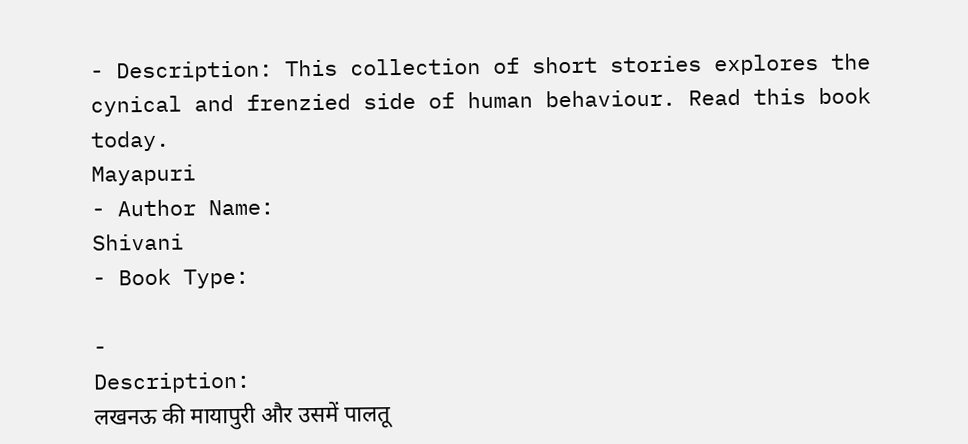- Description: This collection of short stories explores the cynical and frenzied side of human behaviour. Read this book today.
Mayapuri
- Author Name:
Shivani
- Book Type:

-
Description:
लखनऊ की मायापुरी और उसमें पालतू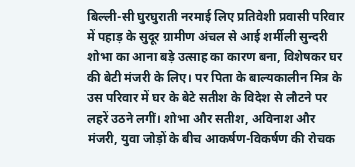बिल्ली-सी घुरघुराती नरमाई लिए प्रतिवेशी प्रवासी परिवार में पहाड़ के सुदूर ग्रामीण अंचल से आई शर्मीली सुन्दरी शोभा का आना बड़े उत्साह का कारण बना, विशेषकर घर की बेटी मंजरी के लिए। पर पिता के बाल्यकालीन मित्र के उस परिवार में घर के बेटे सतीश के विदेश से लौटने पर लहरें उठने लगीं। शोभा और सतीश, अविनाश और मंजरी, युवा जोड़ों के बीच आकर्षण-विकर्षण की रोचक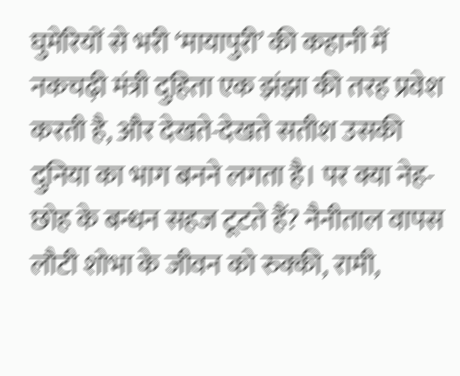घुमेरियों से भरी ‘मायापुरी’ की कहानी में नकचढ़ी मंत्री दुहिता एक झंझा की तरह प्रवेश करती है, और देखते-देखते सतीश उसकी दुनिया का भाग बनने लगता है। पर क्या नेह-छोह के बन्धन सहज टूटते हैं? नैनीताल वापस लौटी शोभा के जीवन को रुक्की, रामी,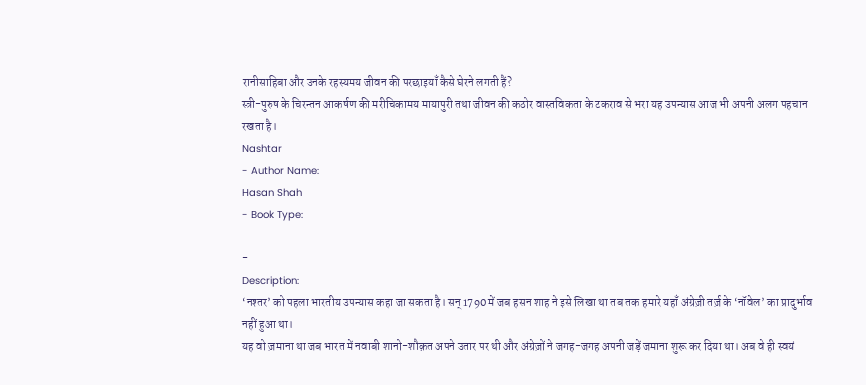रानीसाहिबा और उनके रहस्यमय जीवन की परछाइयाँ कैसे घेरने लगती हैं?
स्त्री-पुरुष के चिरन्तन आकर्षण की मरीचिकामय मायापुरी तथा जीवन की कठोर वास्तविकता के टकराव से भरा यह उपन्यास आज भी अपनी अलग पहचान रखता है।
Nashtar
- Author Name:
Hasan Shah
- Book Type:

-
Description:
‘नश्तर’ को पहला भारतीय उपन्यास कहा जा सकता है। सन् 1790 में जब हसन शाह ने इसे लिखा था तब तक हमारे यहाँ अंग्रेज़ी तर्ज़ के ‘नॉवेल’ का प्रादुर्भाव नहीं हुआ था।
यह वो ज़माना था जब भारत में नवाबी शानो-शौक़त अपने उतार पर थी और अंग्रेज़ों ने जगह-जगह अपनी जड़ें जमाना शुरू कर दिया था। अब वे ही स्वयं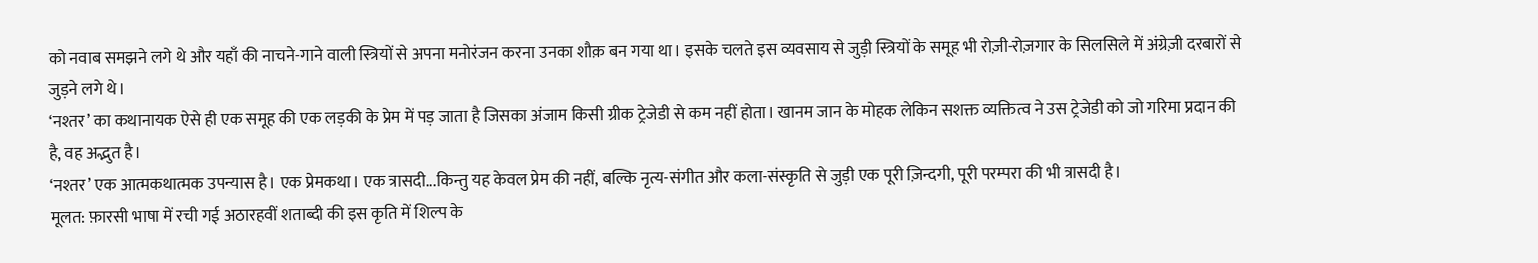को नवाब समझने लगे थे और यहाँ की नाचने-गाने वाली स्त्रियों से अपना मनोरंजन करना उनका शौक़ बन गया था। इसके चलते इस व्यवसाय से जुड़ी स्त्रियों के समूह भी रोज़ी-रोज़गार के सिलसिले में अंग्रेज़ी दरबारों से जुड़ने लगे थे।
‘नश्तर’ का कथानायक ऐसे ही एक समूह की एक लड़की के प्रेम में पड़ जाता है जिसका अंजाम किसी ग्रीक ट्रेजेडी से कम नहीं होता। खानम जान के मोहक लेकिन सशक्त व्यक्तित्व ने उस ट्रेजेडी को जो गरिमा प्रदान की है, वह अद्भुत है।
‘नश्तर’ एक आत्मकथात्मक उपन्यास है। एक प्रेमकथा। एक त्रासदी...किन्तु यह केवल प्रेम की नहीं, बल्कि नृत्य-संगीत और कला-संस्कृति से जुड़ी एक पूरी ज़िन्दगी, पूरी परम्परा की भी त्रासदी है।
मूलत: फ़ारसी भाषा में रची गई अठारहवीं शताब्दी की इस कृति में शिल्प के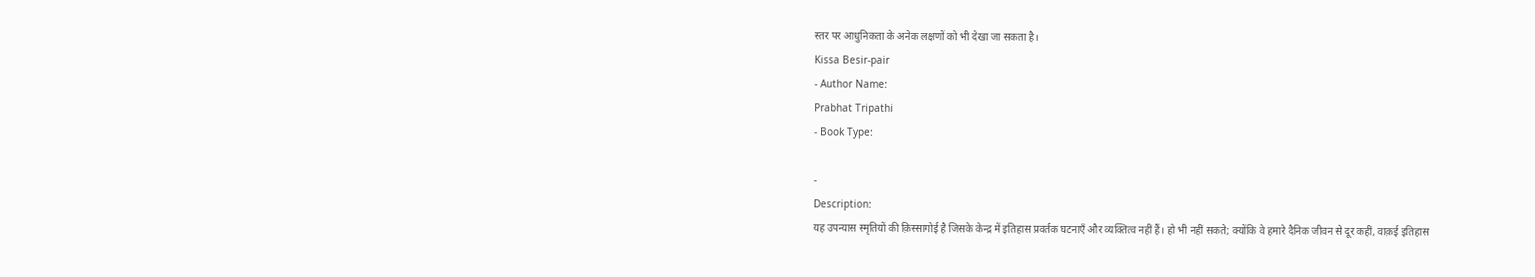स्तर पर आधुनिकता के अनेक लक्षणों को भी देखा जा सकता है।
Kissa Besir-pair
- Author Name:
Prabhat Tripathi
- Book Type:

-
Description:
यह उपन्यास स्मृतियों की क़िस्सागोई है जिसके केन्द्र में इतिहास प्रवर्तक घटनाएँ और व्यक्तित्व नहीं हैं। हो भी नहीं सकते; क्योंकि वे हमारे दैनिक जीवन से दूर कहीं, वाक़ई इतिहास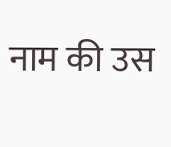नाम की उस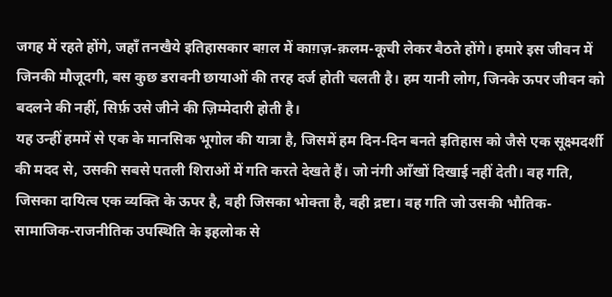जगह में रहते होंगे, जहाँ तनखैये इतिहासकार बग़ल में काग़ज़-क़लम-कूची लेकर बैठते होंगे। हमारे इस जीवन में जिनकी मौजूदगी, बस कुछ डरावनी छायाओं की तरह दर्ज होती चलती है। हम यानी लोग, जिनके ऊपर जीवन को बदलने की नहीं, सिर्फ़ उसे जीने की ज़िम्मेदारी होती है।
यह उन्हीं हममें से एक के मानसिक भूगोल की यात्रा है, जिसमें हम दिन-दिन बनते इतिहास को जैसे एक सूक्ष्मदर्शी की मदद से, उसकी सबसे पतली शिराओं में गति करते देखते हैं। जो नंगी आँखों दिखाई नहीं देती। वह गति, जिसका दायित्व एक व्यक्ति के ऊपर है, वही जिसका भोक्ता है, वही द्रष्टा। वह गति जो उसकी भौतिक-सामाजिक-राजनीतिक उपस्थिति के इहलोक से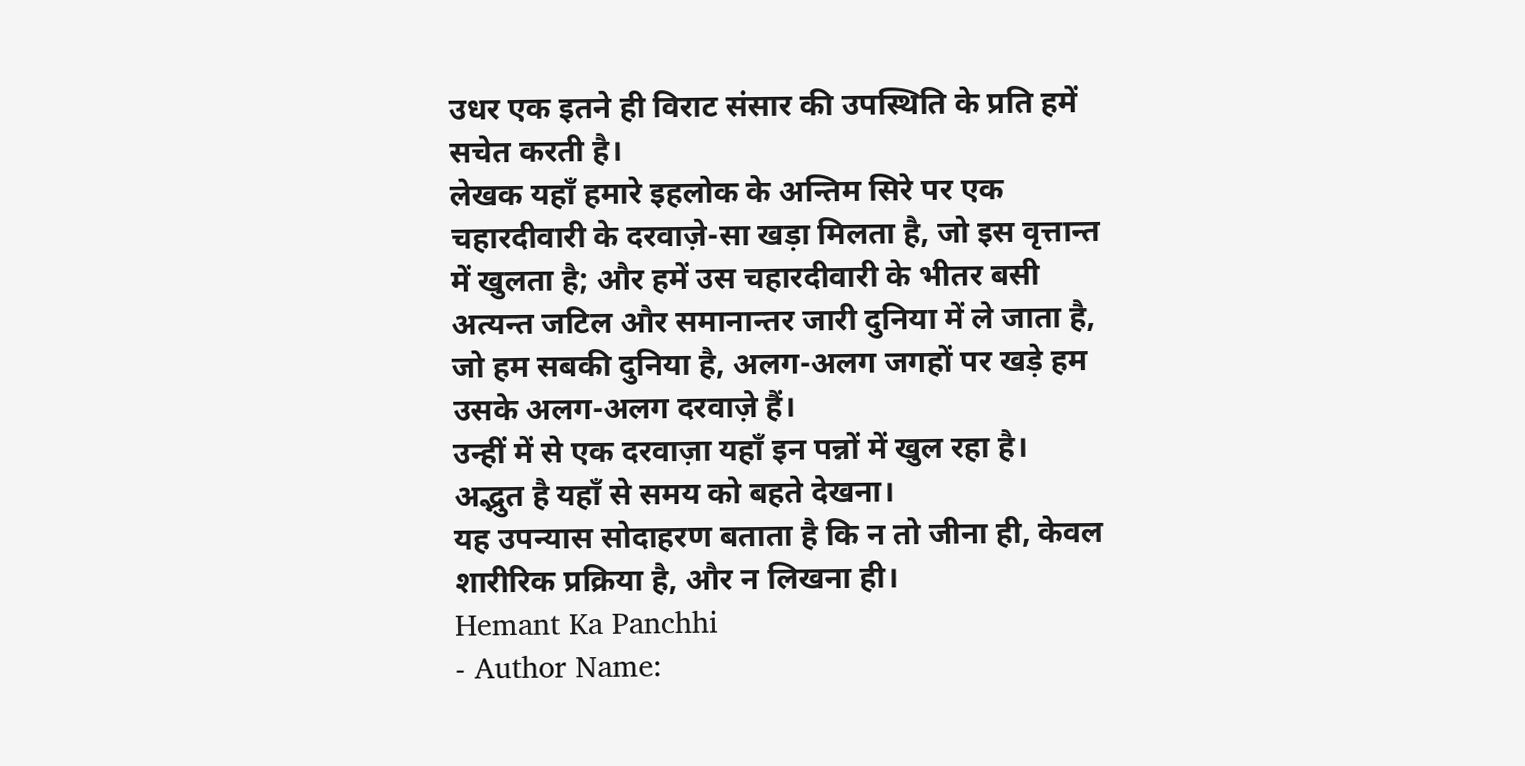उधर एक इतने ही विराट संसार की उपस्थिति के प्रति हमें सचेत करती है।
लेखक यहाँ हमारे इहलोक के अन्तिम सिरे पर एक चहारदीवारी के दरवाज़े-सा खड़ा मिलता है, जो इस वृत्तान्त में खुलता है; और हमें उस चहारदीवारी के भीतर बसी अत्यन्त जटिल और समानान्तर जारी दुनिया में ले जाता है, जो हम सबकी दुनिया है, अलग-अलग जगहों पर खड़े हम उसके अलग-अलग दरवाज़े हैं।
उन्हीं में से एक दरवाज़ा यहाँ इन पन्नों में खुल रहा है।
अद्भुत है यहाँ से समय को बहते देखना।
यह उपन्यास सोदाहरण बताता है कि न तो जीना ही, केवल शारीरिक प्रक्रिया है, और न लिखना ही।
Hemant Ka Panchhi
- Author Name: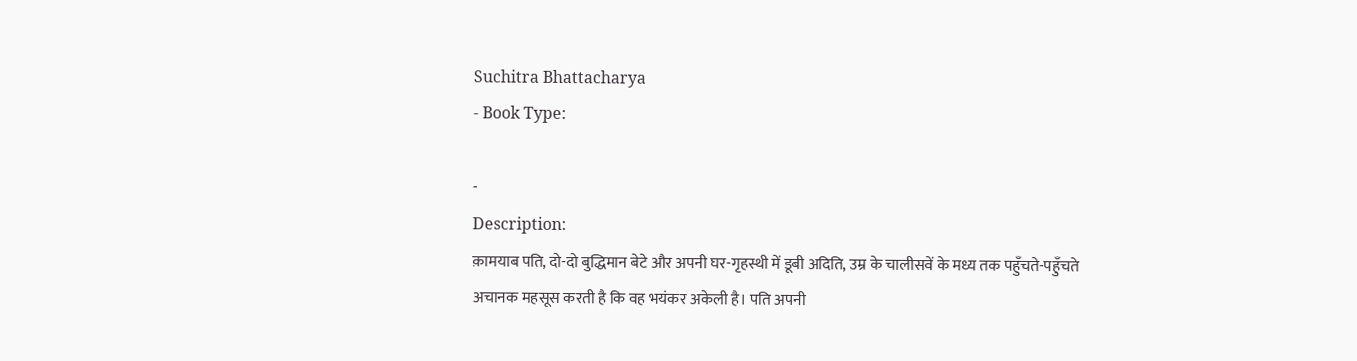Suchitra Bhattacharya
- Book Type:

-
Description:
क़ामयाब पति, दो-दो बुद्धिमान बेटे और अपनी घर-गृहस्थी में डूबी अदिति, उम्र के चालीसवें के मध्य तक पहुँचते-पहुँचते अचानक महसूस करती है कि वह भयंकर अकेली है। पति अपनी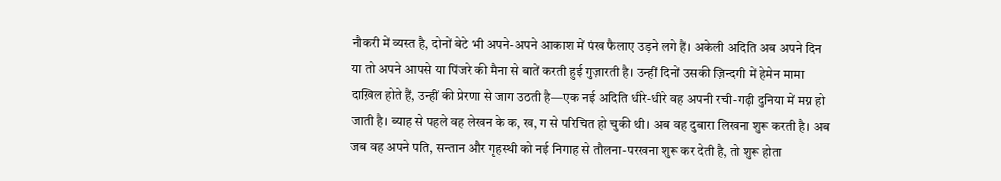नौकरी में व्यस्त है, दोनों बेटे भी अपने-अपने आकाश में पंख फैलाए उड़ने लगे हैं। अकेली अदिति अब अपने दिन या तो अपने आपसे या पिंजरे की मैना से बातें करती हुई गुज़ारती है। उन्हीं दिनों उसकी ज़िन्दगी में हेमेन मामा दाख़िल होते हैं, उन्हीं की प्रेरणा से जाग उठती है—एक नई अदिति धीरे-धीरे वह अपनी रची-गढ़ी दुनिया में मग्न हो जाती है। ब्याह से पहले वह लेखन के क, ख, ग से परिचित हो चुकी थी। अब वह दुबारा लिखना शुरू करती है। अब जब वह अपने पति, सन्तान और गृहस्थी को नई निगाह से तौलना-परखना शुरू कर देती है, तो शुरू होता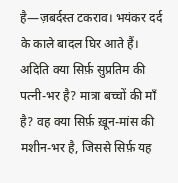है—ज़बर्दस्त टकराव। भयंकर दर्द के काले बादल घिर आते हैं।
अदिति क्या सिर्फ़ सुप्रतिम की पत्नी-भर है? मात्रा बच्चों की माँ है? वह क्या सिर्फ़ ख़ून-मांस की मशीन-भर है, जिससे सिर्फ़ यह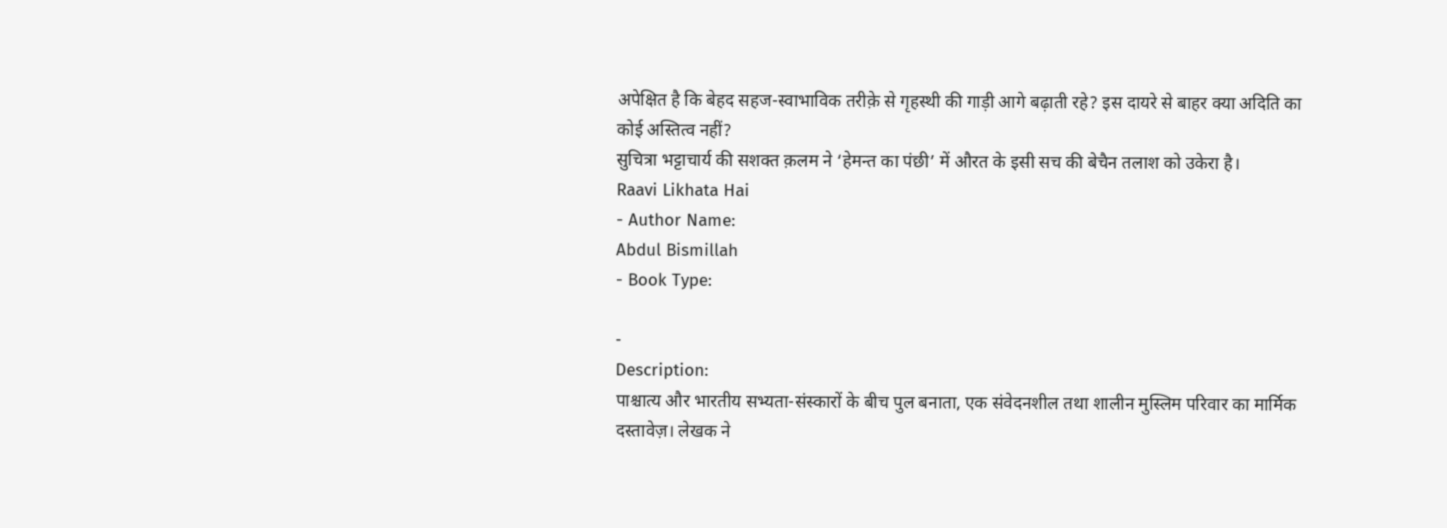अपेक्षित है कि बेहद सहज-स्वाभाविक तरीक़े से गृहस्थी की गाड़ी आगे बढ़ाती रहे? इस दायरे से बाहर क्या अदिति का कोई अस्तित्व नहीं?
सुचित्रा भट्टाचार्य की सशक्त क़लम ने ‘हेमन्त का पंछी’ में औरत के इसी सच की बेचैन तलाश को उकेरा है।
Raavi Likhata Hai
- Author Name:
Abdul Bismillah
- Book Type:

-
Description:
पाश्चात्य और भारतीय सभ्यता-संस्कारों के बीच पुल बनाता, एक संवेदनशील तथा शालीन मुस्लिम परिवार का मार्मिक दस्तावेज़। लेखक ने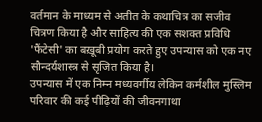वर्तमान के माध्यम से अतीत के कथाचित्र का सजीव चित्रण किया है और साहित्य की एक सशक्त प्रविधि 'फैंटेसी' का बख़ूबी प्रयोग करते हुए उपन्यास को एक नए सौन्दर्यशास्त्र से सृजित किया है।
उपन्यास में एक निम्न मध्यवर्गीय लेकिन कर्मशील मुस्लिम परिवार की कई पीढ़ियों की जीवनगाथा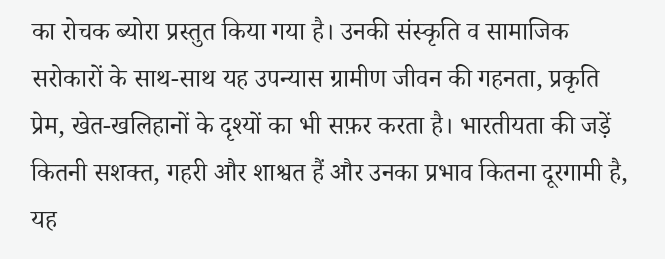का रोचक ब्योरा प्रस्तुत किया गया है। उनकी संस्कृति व सामाजिक सरोकारों के साथ-साथ यह उपन्यास ग्रामीण जीवन की गहनता, प्रकृति प्रेम, खेत-खलिहानों के दृश्यों का भी सफ़र करता है। भारतीयता की जड़ें कितनी सशक्त, गहरी और शाश्वत हैं और उनका प्रभाव कितना दूरगामी है, यह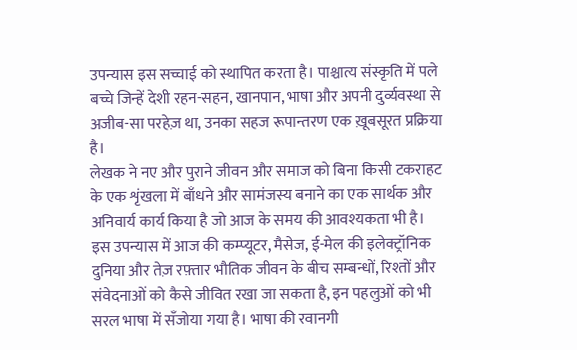उपन्यास इस सच्चाई को स्थापित करता है। पाश्चात्य संस्कृति में पले बच्चे जिन्हें देशी रहन-सहन, खानपान, भाषा और अपनी दुर्व्यवस्था से अजीब-सा परहेज़ था, उनका सहज रूपान्तरण एक ख़ूबसूरत प्रक्रिया है।
लेखक ने नए और पुराने जीवन और समाज को बिना किसी टकराहट के एक शृंखला में बाँधने और सामंजस्य बनाने का एक सार्थक और अनिवार्य कार्य किया है जो आज के समय की आवश्यकता भी है।
इस उपन्यास में आज की कम्प्यूटर, मैसेज, ई-मेल की इलेक्ट्रॉनिक दुनिया और तेज़ रफ़्तार भौतिक जीवन के बीच सम्बन्धों, रिश्तों और संवेदनाओं को कैसे जीवित रखा जा सकता है, इन पहलुओं को भी सरल भाषा में सँजोया गया है। भाषा की रवानगी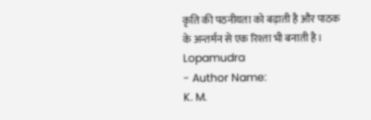कृति की पठनीयता को बढ़ाती है और पाठक के अन्तर्मन से एक रिश्ता भी बनाती है।
Lopamudra
- Author Name:
K. M.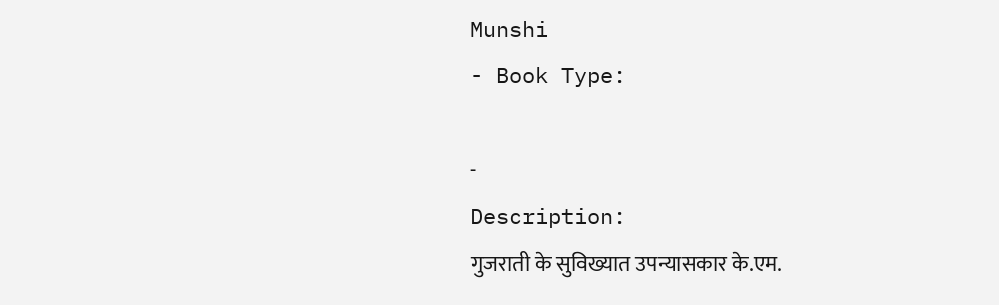Munshi
- Book Type:

-
Description:
गुजराती के सुविख्यात उपन्यासकार के.एम.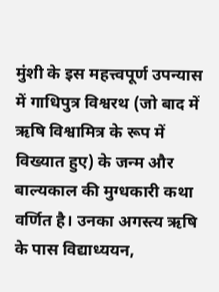मुंशी के इस महत्त्वपूर्ण उपन्यास में गाधिपुत्र विश्वरथ (जो बाद में ऋषि विश्वामित्र के रूप में विख्यात हुए) के जन्म और बाल्यकाल की मुग्धकारी कथा वर्णित है। उनका अगस्त्य ऋषि के पास विद्याध्ययन,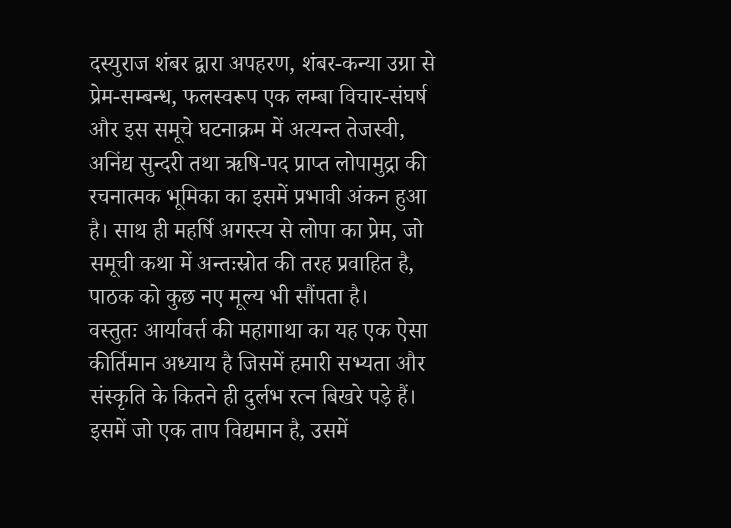दस्युराज शंबर द्वारा अपहरण, शंबर-कन्या उग्रा से प्रेम-सम्बन्ध, फलस्वरूप एक लम्बा विचार-संघर्ष और इस समूचे घटनाक्रम में अत्यन्त तेजस्वी, अनिंद्य सुन्दरी तथा ऋषि-पद प्राप्त लोपामुद्रा की रचनात्मक भूमिका का इसमें प्रभावी अंकन हुआ है। साथ ही महर्षि अगस्त्य से लोपा का प्रेम, जो समूची कथा में अन्तःस्रोत की तरह प्रवाहित है, पाठक को कुछ नए मूल्य भी सौंपता है।
वस्तुतः आर्यावर्त्त की महागाथा का यह एक ऐसा कीर्तिमान अध्याय है जिसमें हमारी सभ्यता और संस्कृति के कितने ही दुर्लभ रत्न बिखरे पड़े हैं। इसमें जो एक ताप विद्यमान है, उसमें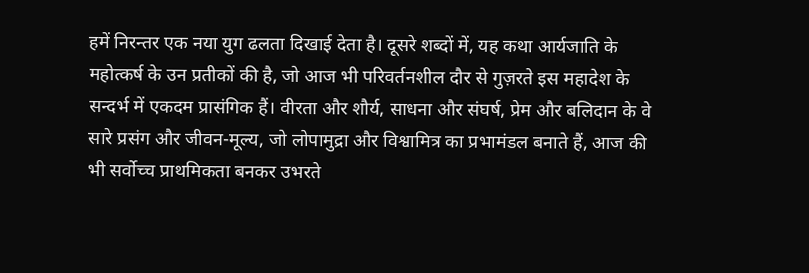हमें निरन्तर एक नया युग ढलता दिखाई देता है। दूसरे शब्दों में, यह कथा आर्यजाति के महोत्कर्ष के उन प्रतीकों की है, जो आज भी परिवर्तनशील दौर से गुज़रते इस महादेश के सन्दर्भ में एकदम प्रासंगिक हैं। वीरता और शौर्य, साधना और संघर्ष, प्रेम और बलिदान के वे सारे प्रसंग और जीवन-मूल्य, जो लोपामुद्रा और विश्वामित्र का प्रभामंडल बनाते हैं, आज की भी सर्वोच्च प्राथमिकता बनकर उभरते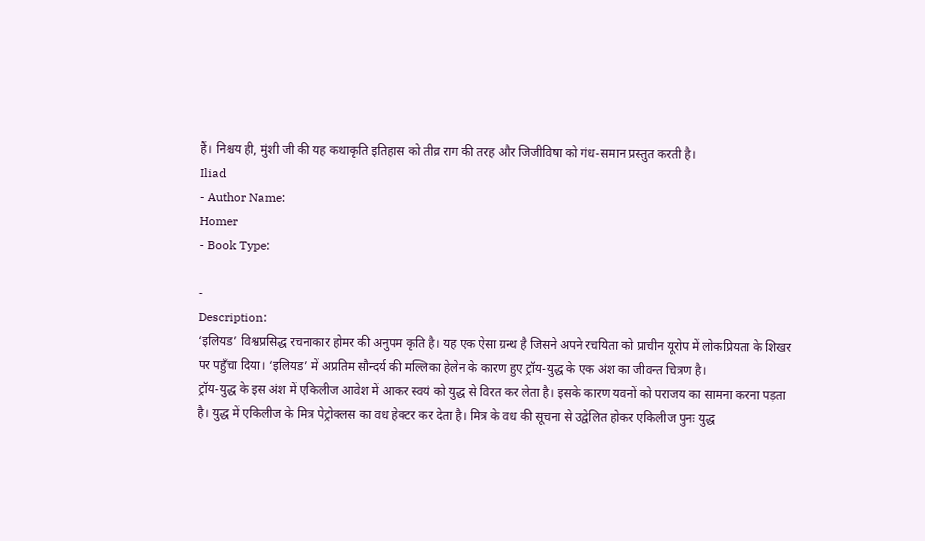हैं। निश्चय ही, मुंशी जी की यह कथाकृति इतिहास को तीव्र राग की तरह और जिजीविषा को गंध-समान प्रस्तुत करती है।
Iliad
- Author Name:
Homer
- Book Type:

-
Description:
‘इलियड’ विश्वप्रसिद्ध रचनाकार होमर की अनुपम कृति है। यह एक ऐसा ग्रन्थ है जिसने अपने रचयिता को प्राचीन यूरोप में लोकप्रियता के शिखर पर पहुँचा दिया। ‘इलियड’ में अप्रतिम सौन्दर्य की मल्लिका हेलेन के कारण हुए ट्रॉय-युद्ध के एक अंश का जीवन्त चित्रण है।
ट्रॉय-युद्ध के इस अंश में एकिलीज आवेश में आकर स्वयं को युद्ध से विरत कर लेता है। इसके कारण यवनों को पराजय का सामना करना पड़ता है। युद्ध में एकिलीज के मित्र पेट्रोक्लस का वध हेक्टर कर देता है। मित्र के वध की सूचना से उद्वेलित होकर एकिलीज पुनः युद्ध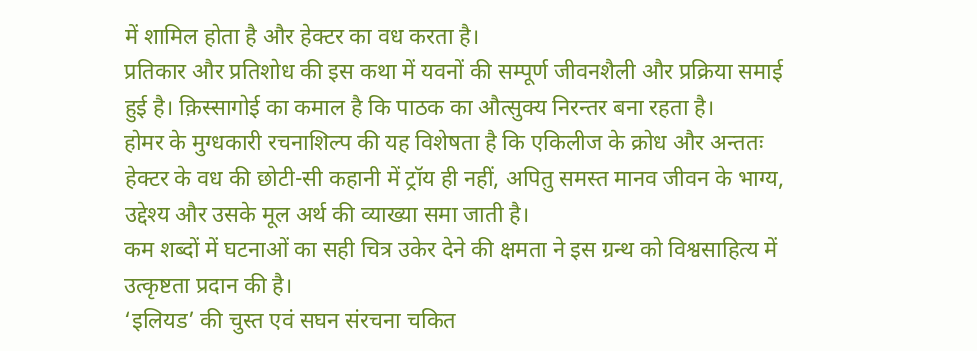में शामिल होता है और हेक्टर का वध करता है।
प्रतिकार और प्रतिशोध की इस कथा में यवनों की सम्पूर्ण जीवनशैली और प्रक्रिया समाई हुई है। क़िस्सागोई का कमाल है कि पाठक का औत्सुक्य निरन्तर बना रहता है।
होमर के मुग्धकारी रचनाशिल्प की यह विशेषता है कि एकिलीज के क्रोध और अन्ततः हेक्टर के वध की छोटी-सी कहानी में ट्रॉय ही नहीं, अपितु समस्त मानव जीवन के भाग्य, उद्देश्य और उसके मूल अर्थ की व्याख्या समा जाती है।
कम शब्दों में घटनाओं का सही चित्र उकेर देने की क्षमता ने इस ग्रन्थ को विश्वसाहित्य में उत्कृष्टता प्रदान की है।
‘इलियड’ की चुस्त एवं सघन संरचना चकित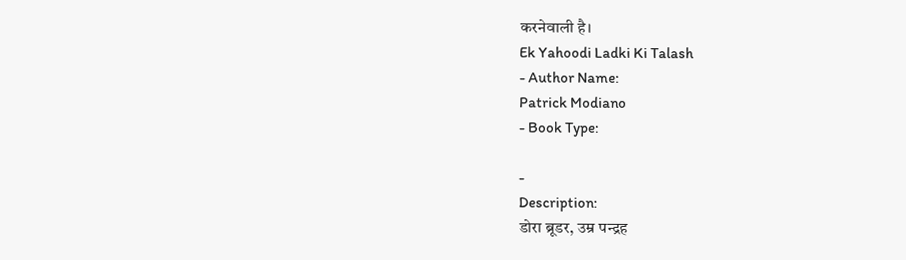करनेवाली है।
Ek Yahoodi Ladki Ki Talash
- Author Name:
Patrick Modiano
- Book Type:

-
Description:
डोरा ब्रूडर, उम्र पन्द्रह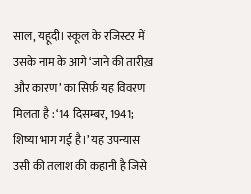साल, यहूदी। स्कूल के रजिस्टर में उसके नाम के आगे ‘जाने की तारीख़ और कारण’ का सिर्फ़ यह विवरण मिलता है : ‘14 दिसम्बर, 1941; शिष्या भाग गई है।’ यह उपन्यास उसी की तलाश की कहानी है जिसे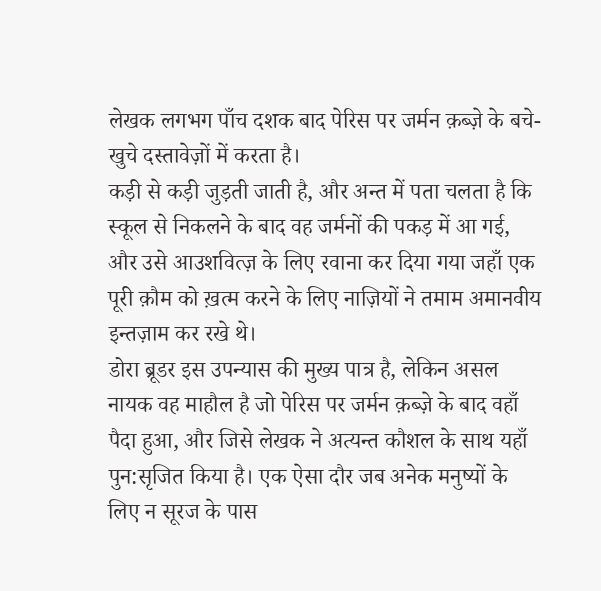लेखक लगभग पाँच दशक बाद पेरिस पर जर्मन क़ब्ज़े के बचे-खुचे दस्तावेज़ों में करता है।
कड़ी से कड़ी जुड़ती जाती है, और अन्त में पता चलता है कि स्कूल से निकलने के बाद वह जर्मनों की पकड़ में आ गई, और उसे आउशवित्ज़ के लिए रवाना कर दिया गया जहाँ एक पूरी क़ौम को ख़त्म करने के लिए नाज़ियों ने तमाम अमानवीय इन्तज़ाम कर रखे थे।
डोरा ब्रूडर इस उपन्यास की मुख्य पात्र है, लेकिन असल नायक वह माहौल है जो पेरिस पर जर्मन क़ब्ज़े के बाद वहाँ पैदा हुआ, और जिसे लेखक ने अत्यन्त कौशल के साथ यहाँ पुन:सृजित किया है। एक ऐसा दौर जब अनेक मनुष्यों के लिए न सूरज के पास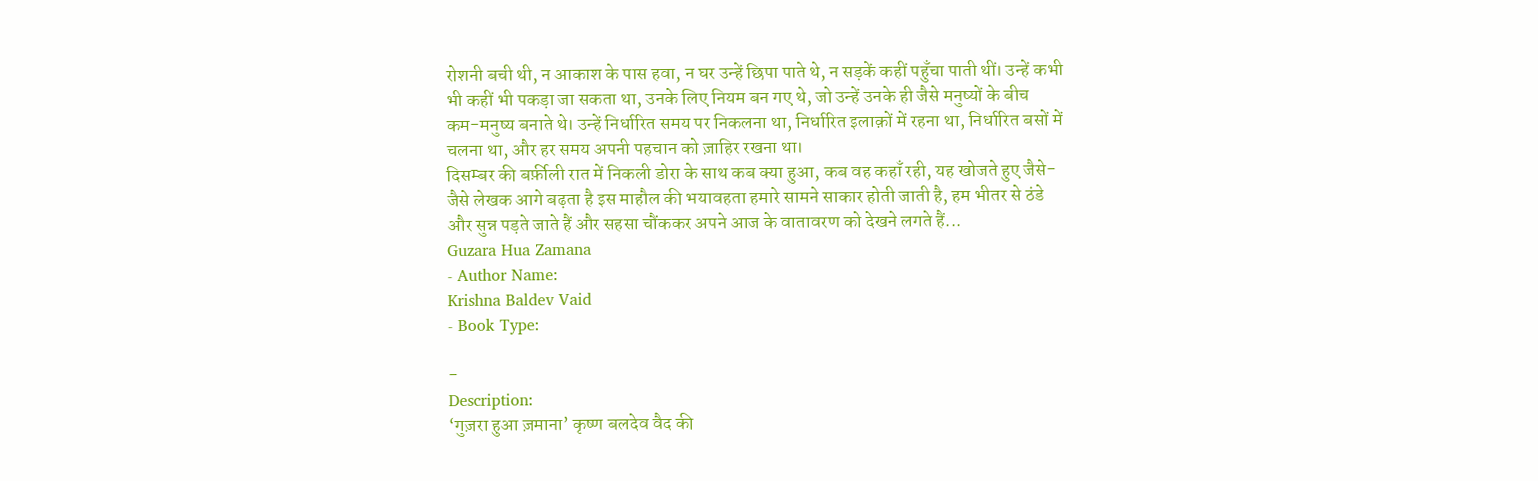रोशनी बची थी, न आकाश के पास हवा, न घर उन्हें छिपा पाते थे, न सड़कें कहीं पहुँचा पाती थीं। उन्हें कभी भी कहीं भी पकड़ा जा सकता था, उनके लिए नियम बन गए थे, जो उन्हें उनके ही जैसे मनुष्यों के बीच कम-मनुष्य बनाते थे। उन्हें निर्धारित समय पर निकलना था, निर्धारित इलाक़ों में रहना था, निर्धारित बसों में चलना था, और हर समय अपनी पहचान को ज़ाहिर रखना था।
दिसम्बर की बर्फ़ीली रात में निकली डोरा के साथ कब क्या हुआ, कब वह कहाँ रही, यह खोजते हुए जैसे-जैसे लेखक आगे बढ़ता है इस माहौल की भयावहता हमारे सामने साकार होती जाती है, हम भीतर से ठंडे और सुन्न पड़ते जाते हैं और सहसा चौंककर अपने आज के वातावरण को देखने लगते हैं...
Guzara Hua Zamana
- Author Name:
Krishna Baldev Vaid
- Book Type:

-
Description:
‘गुज़रा हुआ ज़माना’ कृष्ण बलदेव वैद की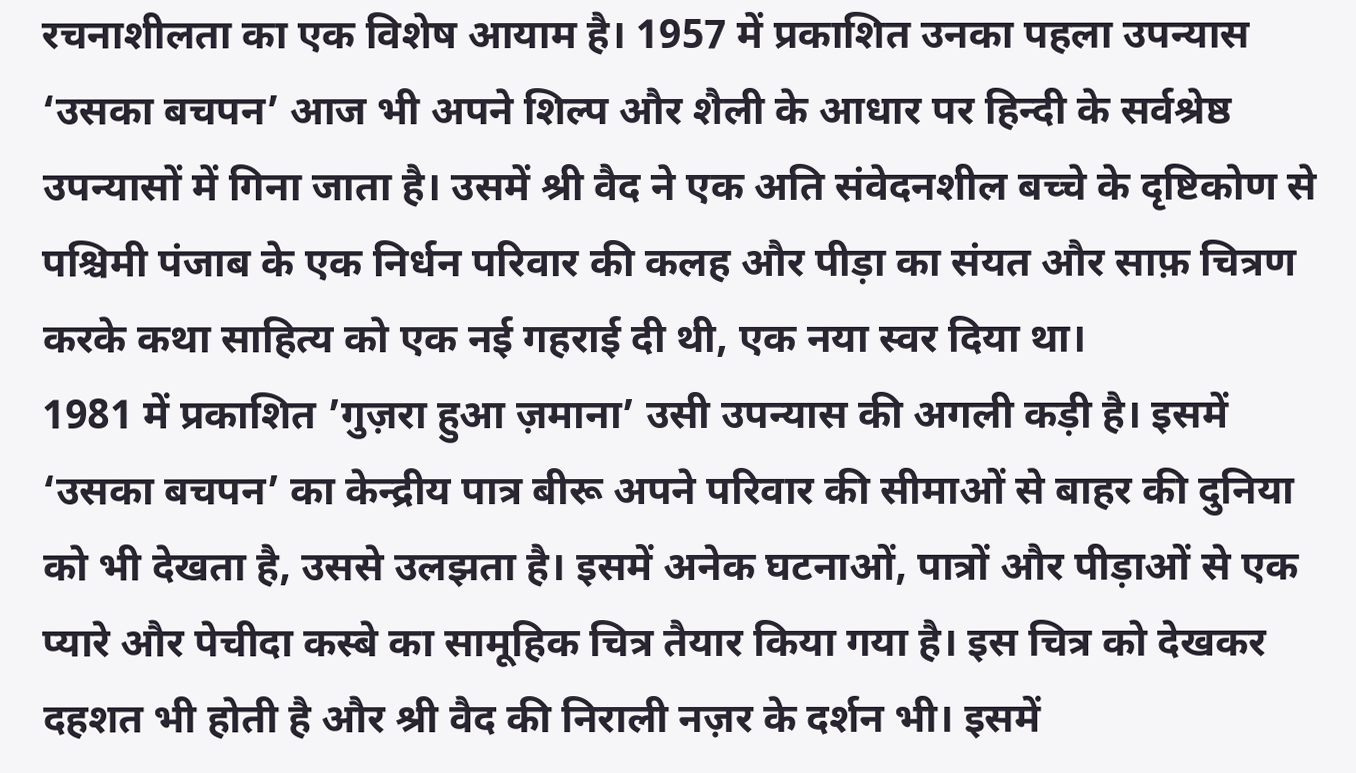रचनाशीलता का एक विशेष आयाम है। 1957 में प्रकाशित उनका पहला उपन्यास ‘उसका बचपन’ आज भी अपने शिल्प और शैली के आधार पर हिन्दी के सर्वश्रेष्ठ उपन्यासों में गिना जाता है। उसमें श्री वैद ने एक अति संवेदनशील बच्चे के दृष्टिकोण से पश्चिमी पंजाब के एक निर्धन परिवार की कलह और पीड़ा का संयत और साफ़ चित्रण करके कथा साहित्य को एक नई गहराई दी थी, एक नया स्वर दिया था।
1981 में प्रकाशित ’गुज़रा हुआ ज़माना’ उसी उपन्यास की अगली कड़ी है। इसमें ‘उसका बचपन’ का केन्द्रीय पात्र बीरू अपने परिवार की सीमाओं से बाहर की दुनिया को भी देखता है, उससे उलझता है। इसमें अनेक घटनाओं, पात्रों और पीड़ाओं से एक प्यारे और पेचीदा कस्बे का सामूहिक चित्र तैयार किया गया है। इस चित्र को देखकर दहशत भी होती है और श्री वैद की निराली नज़र के दर्शन भी। इसमें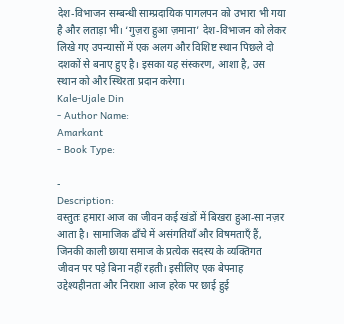देश-विभाजन सम्बन्धी साम्प्रदायिक पागलपन को उभारा भी गया है और लताड़ा भी। ‘गुज़रा हुआ ज़माना’ देश-विभाजन को लेकर लिखे गए उपन्यासों में एक अलग और विशिष्ट स्थान पिछले दो दशकों से बनाए हुए है। इसका यह संस्करण, आशा है, उस स्थान को और स्थिरता प्रदान करेगा।
Kale-Ujale Din
- Author Name:
Amarkant
- Book Type:

-
Description:
वस्तुतः हमारा आज का जीवन कई खंडों में बिखरा हुआ-सा नज़र आता है। सामाजिक ढाँचे में असंगतियाँ और विषमताएँ हैं, जिनकी काली छाया समाज के प्रत्येक सदस्य के व्यक्तिगत जीवन पर पड़े बिना नहीं रहती। इसीलिए एक बेपनाह उद्देश्यहीनता और निराशा आज हरेक पर छाई हुई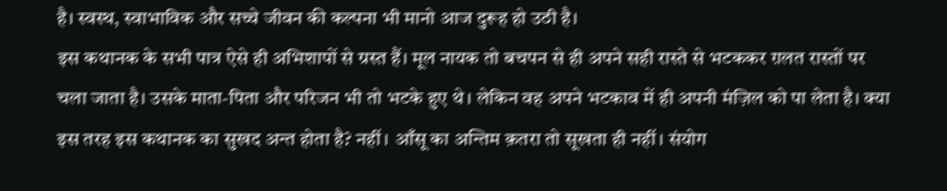है। स्वस्थ, स्वाभाविक और सच्चे जीवन की कल्पना भी मानो आज दुरूह हो उठी है।
इस कथानक के सभी पात्र ऐसे ही अभिशापों से ग्रस्त हैं। मूल नायक तो बचपन से ही अपने सही रास्ते से भटककर ग़लत रास्तों पर चला जाता है। उसके माता-पिता और परिजन भी तो भटके हुए थे। लेकिन वह अपने भटकाव में ही अपनी मंज़िल को पा लेता है। क्या इस तरह इस कथानक का सुखद अन्त होता है? नहीं। आँसू का अन्तिम क़तरा तो सूखता ही नहीं। संयोग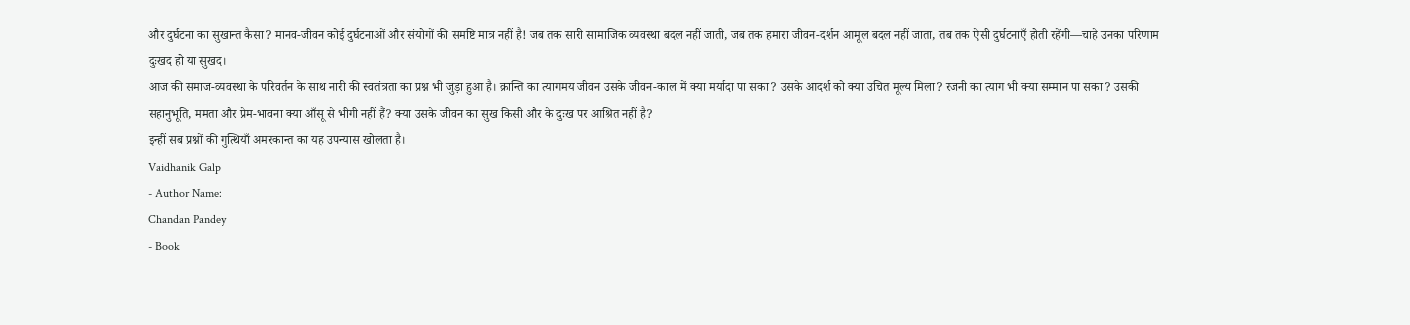और दुर्घटना का सुखान्त कैसा? मानव-जीवन कोई दुर्घटनाओं और संयोगों की समष्टि मात्र नहीं है! जब तक सारी सामाजिक व्यवस्था बदल नहीं जाती, जब तक हमारा जीवन-दर्शन आमूल बदल नहीं जाता, तब तक ऐसी दुर्घटनाएँ होती रहेंगी—चाहे उनका परिणाम दुःखद हो या सुखद।
आज की समाज-व्यवस्था के परिवर्तन के साथ नारी की स्वतंत्रता का प्रश्न भी जुड़ा हुआ है। क्रान्ति का त्यागमय जीवन उसके जीवन-काल में क्या मर्यादा पा सका? उसके आदर्श को क्या उचित मूल्य मिला? रजनी का त्याग भी क्या सम्मान पा सका? उसकी सहानुभूति, ममता और प्रेम-भावना क्या आँसू से भीगी नहीं हैं? क्या उसके जीवन का सुख किसी और के दुःख पर आश्रित नहीं है?
इन्हीं सब प्रश्नों की गुत्थियाँ अमरकान्त का यह उपन्यास खोलता है।
Vaidhanik Galp
- Author Name:
Chandan Pandey
- Book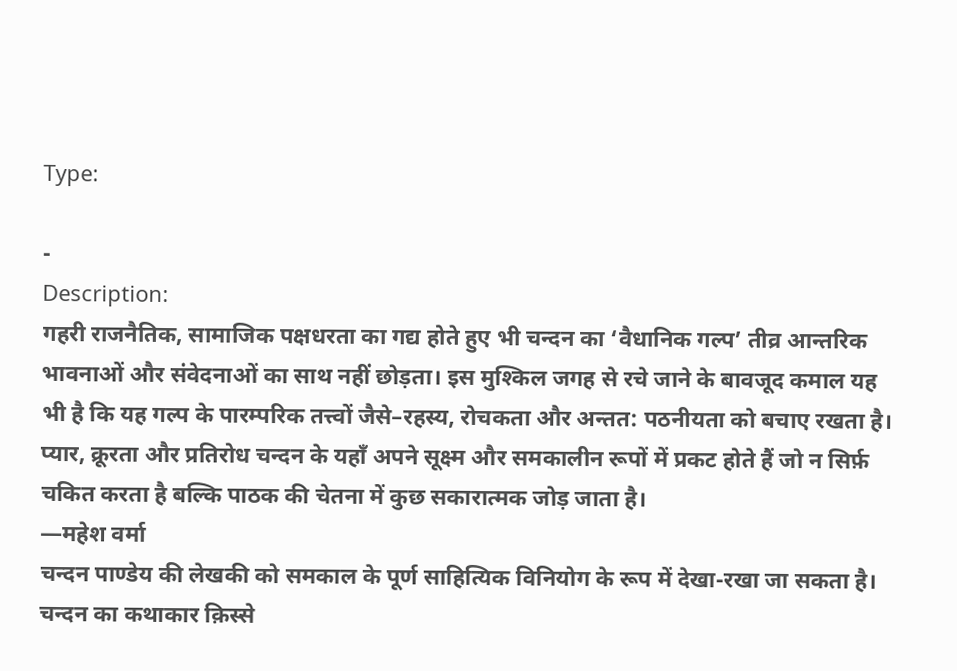Type:

-
Description:
गहरी राजनैतिक, सामाजिक पक्षधरता का गद्य होते हुए भी चन्दन का ‘वैधानिक गल्प’ तीव्र आन्तरिक भावनाओं और संवेदनाओं का साथ नहीं छोड़ता। इस मुश्किल जगह से रचे जाने के बावजूद कमाल यह भी है कि यह गल्प के पारम्परिक तत्त्वों जैसे–रहस्य, रोचकता और अन्तत: पठनीयता को बचाए रखता है। प्यार, क्रूरता और प्रतिरोध चन्दन के यहाँ अपने सूक्ष्म और समकालीन रूपों में प्रकट होते हैं जो न सिर्फ़ चकित करता है बल्कि पाठक की चेतना में कुछ सकारात्मक जोड़ जाता है।
—महेश वर्मा
चन्दन पाण्डेय की लेखकी को समकाल के पूर्ण साहित्यिक विनियोग के रूप में देखा-रखा जा सकता है। चन्दन का कथाकार क़िस्से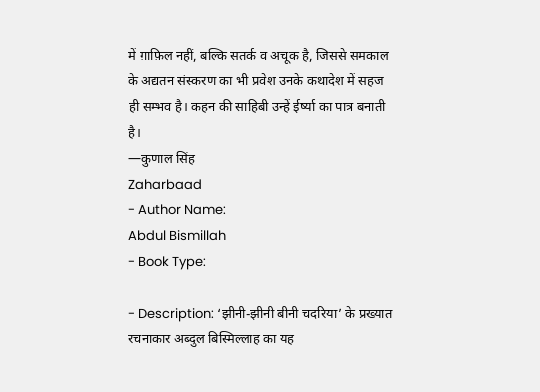में ग़ाफ़िल नहीं, बल्कि सतर्क व अचूक है, जिससे समकाल के अद्यतन संस्करण का भी प्रवेश उनके कथादेश में सहज ही सम्भव है। कहन की साहिबी उन्हें ईर्ष्या का पात्र बनाती है।
—कुणाल सिंह
Zaharbaad
- Author Name:
Abdul Bismillah
- Book Type:

- Description: ‘झीनी-झीनी बीनी चदरिया’ के प्रख्यात रचनाकार अब्दुल बिस्मिल्लाह का यह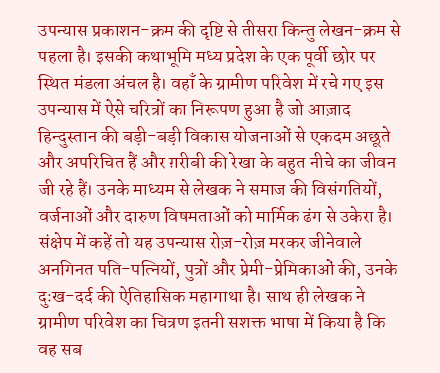उपन्यास प्रकाशन-क्रम की दृष्टि से तीसरा किन्तु लेखन-क्रम से पहला है। इसकी कथाभूमि मध्य प्रदेश के एक पूर्वी छोर पर स्थित मंडला अंचल है। वहाँ के ग्रामीण परिवेश में रचे गए इस उपन्यास में ऐसे चरित्रों का निरूपण हुआ है जो आज़ाद हिन्दुस्तान की बड़ी-बड़ी विकास योजनाओं से एकदम अछूते और अपरिचित हैं और ग़रीबी की रेखा के बहुत नीचे का जीवन जी रहे हैं। उनके माध्यम से लेखक ने समाज की विसंगतियों, वर्जनाओं और दारुण विषमताओं को मार्मिक ढंग से उकेरा है। संक्षेप में कहें तो यह उपन्यास रोज़-रोज़ मरकर जीनेवाले अनगिनत पति-पत्नियों, पुत्रों और प्रेमी-प्रेमिकाओं की, उनके दुःख-दर्द की ऐतिहासिक महागाथा है। साथ ही लेखक ने ग्रामीण परिवेश का चित्रण इतनी सशक्त भाषा में किया है कि वह सब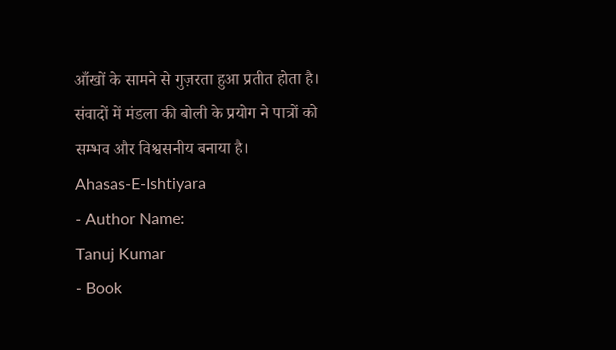आँखों के सामने से गुज़रता हुआ प्रतीत होता है। संवादों में मंडला की बोली के प्रयोग ने पात्रों को सम्भव और विश्वसनीय बनाया है।
Ahasas-E-Ishtiyara
- Author Name:
Tanuj Kumar
- Book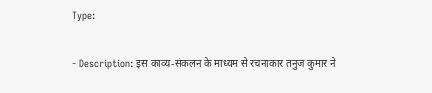Type:

- Description: इस काव्य-संकलन के माध्यम से रचनाकार तनुज कुमार ने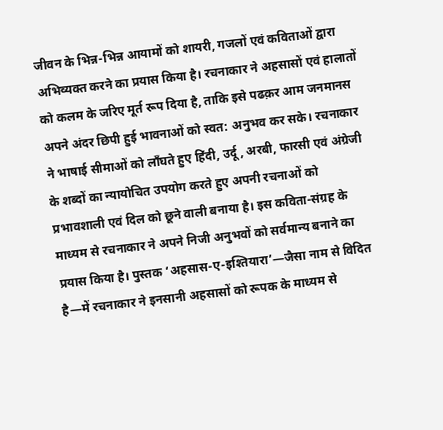जीवन के भिन्न-भिन्न आयामों को शायरी, गजलों एवं कविताओं द्वारा अभिव्यक्त करने का प्रयास किया है। रचनाकार ने अहसासों एवं हालातों को कलम के जरिए मूर्त रूप दिया है, ताकि इसे पढक़र आम जनमानस अपने अंदर छिपी हुई भावनाओं को स्वत: अनुभव कर सके। रचनाकार ने भाषाई सीमाओं को लाँघते हुए हिंदी, उर्दू, अरबी, फारसी एवं अंग्रेजी के शब्दों का न्यायोचित उपयोग करते हुए अपनी रचनाओं को प्रभावशाली एवं दिल को छूने वाली बनाया है। इस कविता-संग्रह के माध्यम से रचनाकार ने अपने निजी अनुभवों को सर्वमान्य बनाने का प्रयास किया है। पुस्तक ‘अहसास-ए-इश्तियारा’—जैसा नाम से विदित है—में रचनाकार ने इनसानी अहसासों को रूपक के माध्यम से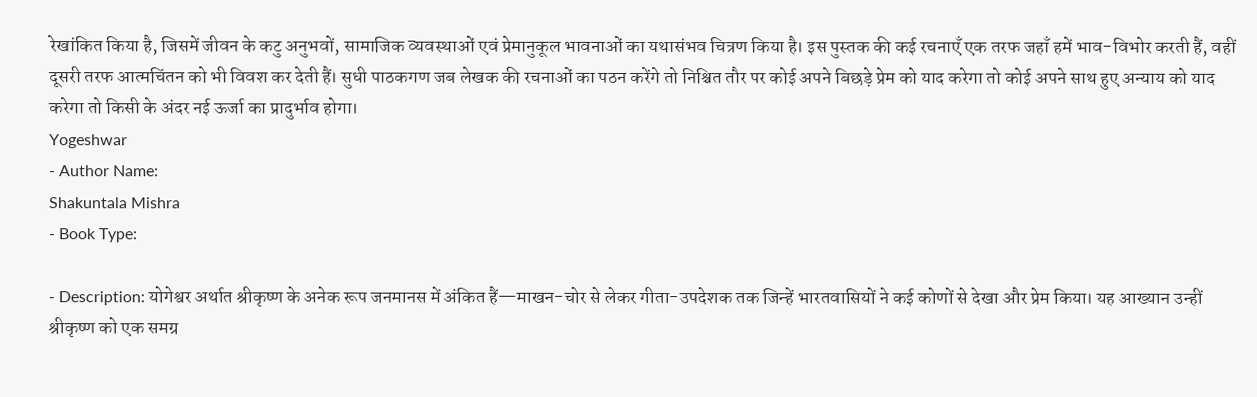रेखांकित किया है, जिसमें जीवन के कटु अनुभवों, सामाजिक व्यवस्थाओं एवं प्रेमानुकूल भावनाओं का यथासंभव चित्रण किया है। इस पुस्तक की कई रचनाएँ एक तरफ जहाँ हमें भाव-विभोर करती हैं, वहीं दूसरी तरफ आत्मचिंतन को भी विवश कर देती हैं। सुधी पाठकगण जब लेखक की रचनाओं का पठन करेंगे तो निश्चित तौर पर कोई अपने बिछड़े प्रेम को याद करेगा तो कोई अपने साथ हुए अन्याय को याद करेगा तो किसी के अंदर नई ऊर्जा का प्रादुर्भाव होगा।
Yogeshwar
- Author Name:
Shakuntala Mishra
- Book Type:

- Description: योगेश्वर अर्थात श्रीकृष्ण के अनेक रूप जनमानस में अंकित हैं—माखन-चोर से लेकर गीता-उपदेशक तक जिन्हें भारतवासियों ने कई कोणों से देखा और प्रेम किया। यह आख्यान उन्हीं श्रीकृष्ण को एक समग्र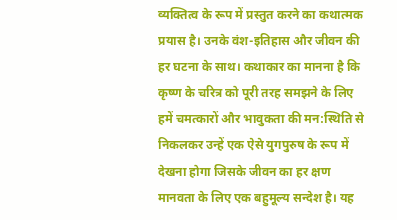व्यक्तित्व के रूप में प्रस्तुत करने का कथात्मक प्रयास है। उनके वंश-इतिहास और जीवन की हर घटना के साथ। कथाकार का मानना है कि कृष्ण के चरित्र को पूरी तरह समझने के लिए हमें चमत्कारों और भावुकता की मन:स्थिति से निकलकर उन्हें एक ऐसे युगपुरुष के रूप में देखना होगा जिसके जीवन का हर क्षण मानवता के लिए एक बहुमूल्य सन्देश है। यह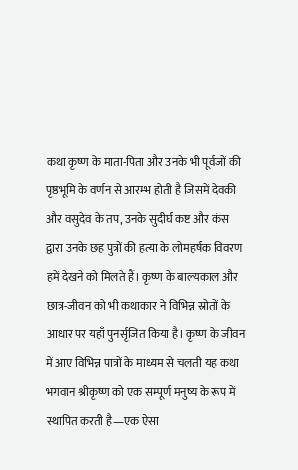कथा कृष्ण के माता-पिता और उनके भी पूर्वजों की पृष्ठभूमि के वर्णन से आरम्भ होती है जिसमें देवकी और वसुदेव के तप, उनके सुदीर्घ कष्ट और कंस द्वारा उनके छह पुत्रों की हत्या के लोमहर्षक विवरण हमें देखने को मिलते हैं। कृष्ण के बाल्यकाल और छात्र-जीवन को भी कथाकार ने विभिन्न स्रोतों के आधार पर यहाँ पुनर्सृजित किया है। कृष्ण के जीवन में आए विभिन्न पात्रों के माध्यम से चलती यह कथा भगवान श्रीकृष्ण को एक सम्पूर्ण मनुष्य के रूप में स्थापित करती है—एक ऐसा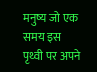मनुष्य जो एक समय इस पृथ्वी पर अपने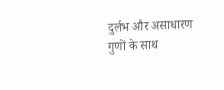दुर्लभ और असाधारण गुणों के साथ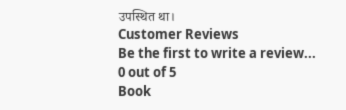उपस्थित था।
Customer Reviews
Be the first to write a review...
0 out of 5
Book